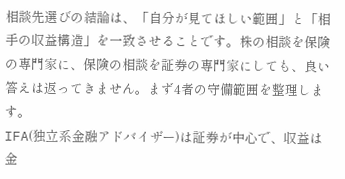相談先選びの結論は、「自分が見てほしい範囲」と「相手の収益構造」を一致させることです。株の相談を保険の専門家に、保険の相談を証券の専門家にしても、良い答えは返ってきません。まず4者の守備範囲を整理します。
IFA(独立系金融アドバイザー)は証券が中心で、収益は金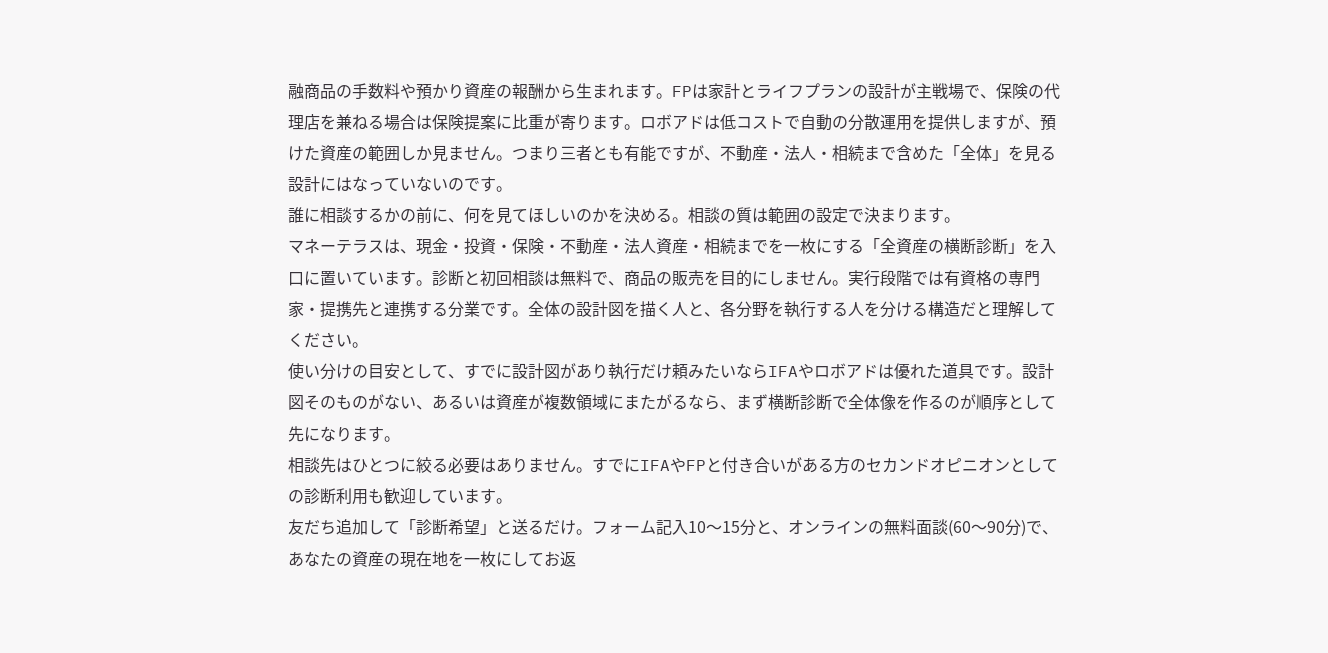融商品の手数料や預かり資産の報酬から生まれます。FPは家計とライフプランの設計が主戦場で、保険の代理店を兼ねる場合は保険提案に比重が寄ります。ロボアドは低コストで自動の分散運用を提供しますが、預けた資産の範囲しか見ません。つまり三者とも有能ですが、不動産・法人・相続まで含めた「全体」を見る設計にはなっていないのです。
誰に相談するかの前に、何を見てほしいのかを決める。相談の質は範囲の設定で決まります。
マネーテラスは、現金・投資・保険・不動産・法人資産・相続までを一枚にする「全資産の横断診断」を入口に置いています。診断と初回相談は無料で、商品の販売を目的にしません。実行段階では有資格の専門家・提携先と連携する分業です。全体の設計図を描く人と、各分野を執行する人を分ける構造だと理解してください。
使い分けの目安として、すでに設計図があり執行だけ頼みたいならIFAやロボアドは優れた道具です。設計図そのものがない、あるいは資産が複数領域にまたがるなら、まず横断診断で全体像を作るのが順序として先になります。
相談先はひとつに絞る必要はありません。すでにIFAやFPと付き合いがある方のセカンドオピニオンとしての診断利用も歓迎しています。
友だち追加して「診断希望」と送るだけ。フォーム記入10〜15分と、オンラインの無料面談(60〜90分)で、あなたの資産の現在地を一枚にしてお返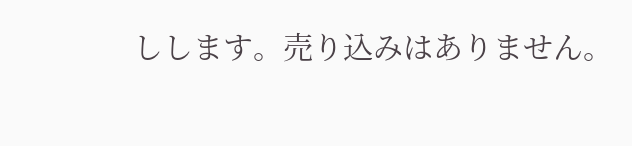しします。売り込みはありません。